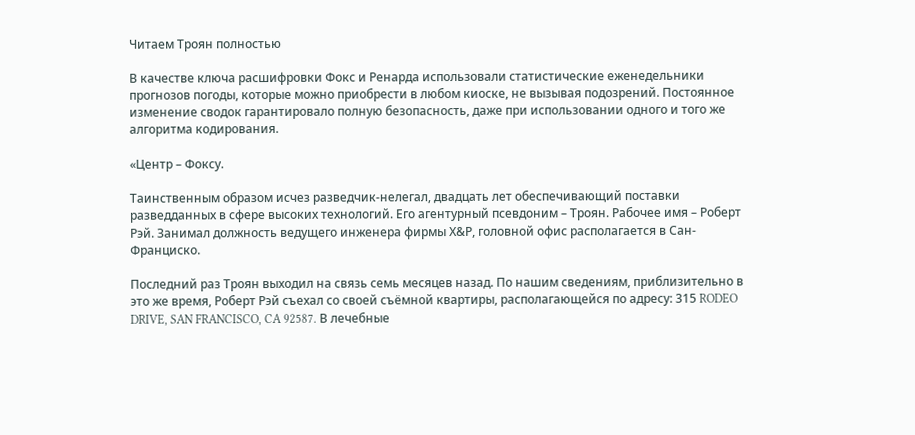Читаем Троян полностью

В качестве ключа расшифровки Фокс и Ренарда использовали статистические еженедельники прогнозов погоды, которые можно приобрести в любом киоске, не вызывая подозрений. Постоянное изменение сводок гарантировало полную безопасность, даже при использовании одного и того же алгоритма кодирования.

«Центр – Фоксу.

Таинственным образом исчез разведчик-нелегал, двадцать лет обеспечивающий поставки разведданных в сфере высоких технологий. Его агентурный псевдоним – Троян. Рабочее имя – Роберт Рэй. Занимал должность ведущего инженера фирмы Х&Р, головной офис располагается в Сан-Франциско.

Последний раз Троян выходил на связь семь месяцев назад. По нашим сведениям, приблизительно в это же время, Роберт Рэй съехал со своей съёмной квартиры, располагающейся по адресу: 315 RODEO DRIVE, SAN FRANCISCO, CA 92587. В лечебные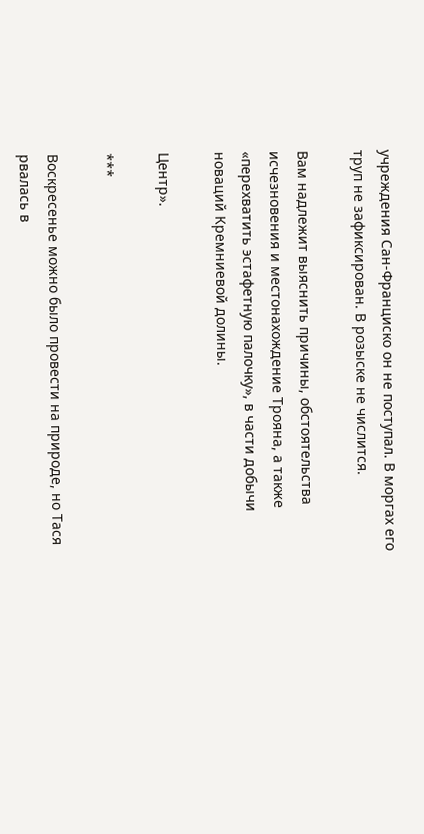учреждения Сан-Франциско он не поступал. В моргах его труп не зафиксирован. В розыске не числится.

Вам надлежит выяснить причины, обстоятельства исчезновения и местонахождение Трояна, а также «перехватить эстафетную палочку», в части добычи новаций Кремниевой долины.

Центр».

***

Воскресенье можно было провести на природе, но Тася рвалась в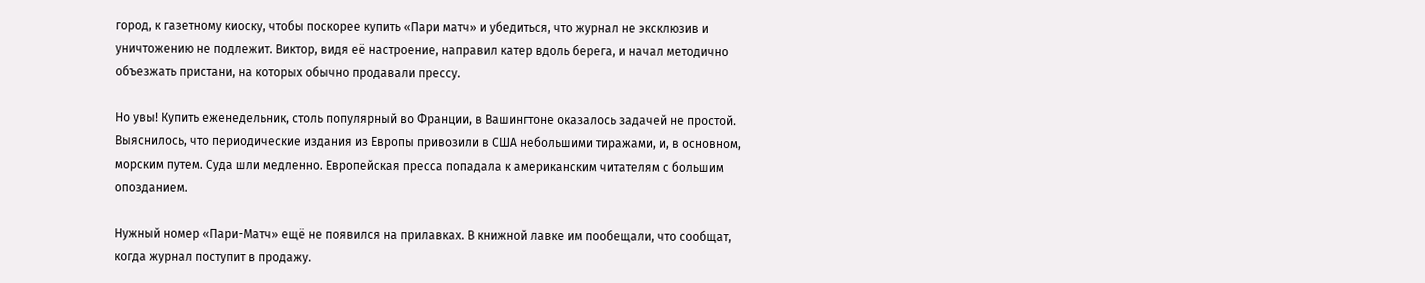город, к газетному киоску, чтобы поскорее купить «Пари матч» и убедиться, что журнал не эксклюзив и уничтожению не подлежит. Виктор, видя её настроение, направил катер вдоль берега, и начал методично объезжать пристани, на которых обычно продавали прессу.

Но увы! Купить еженедельник, столь популярный во Франции, в Вашингтоне оказалось задачей не простой. Выяснилось, что периодические издания из Европы привозили в США небольшими тиражами, и, в основном, морским путем. Суда шли медленно. Европейская пресса попадала к американским читателям с большим опозданием.

Нужный номер «Пари-Матч» ещё не появился на прилавках. В книжной лавке им пообещали, что сообщат, когда журнал поступит в продажу.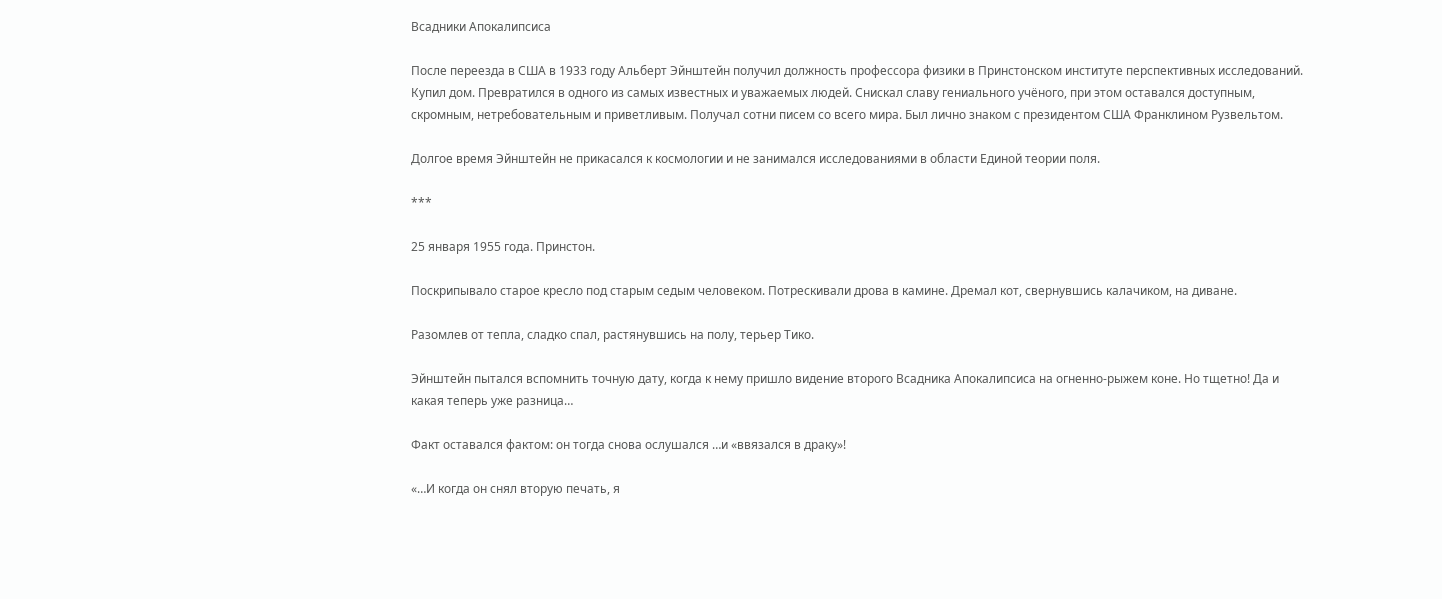Всадники Апокалипсиса

После переезда в США в 1933 году Альберт Эйнштейн получил должность профессора физики в Принстонском институте перспективных исследований. Купил дом. Превратился в одного из самых известных и уважаемых людей. Снискал славу гениального учёного, при этом оставался доступным, скромным, нетребовательным и приветливым. Получал сотни писем со всего мира. Был лично знаком с президентом США Франклином Рузвельтом.

Долгое время Эйнштейн не прикасался к космологии и не занимался исследованиями в области Единой теории поля.

***

25 января 1955 года. Принстон.

Поскрипывало старое кресло под старым седым человеком. Потрескивали дрова в камине. Дремал кот, свернувшись калачиком, на диване.

Разомлев от тепла, сладко спал, растянувшись на полу, терьер Тико.

Эйнштейн пытался вспомнить точную дату, когда к нему пришло видение второго Всадника Апокалипсиса на огненно-рыжем коне. Но тщетно! Да и какая теперь уже разница…

Факт оставался фактом: он тогда снова ослушался …и «ввязался в драку»!

«…И когда он снял вторую печать, я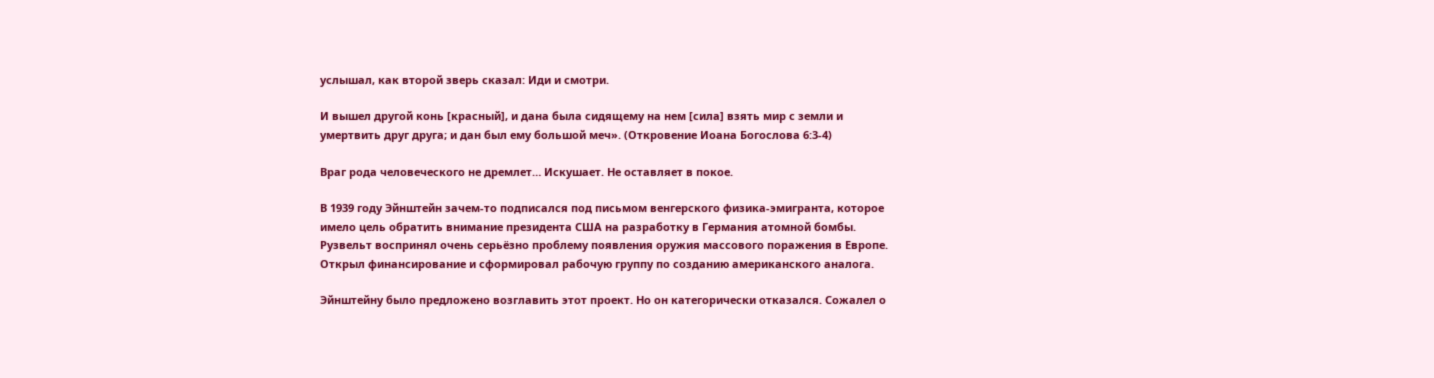услышал, как второй зверь сказал: Иди и смотри.

И вышел другой конь [красный], и дана была сидящему на нем [сила] взять мир с земли и умертвить друг друга; и дан был ему большой меч». (Откровение Иоана Богослова 6:3-4)

Враг рода человеческого не дремлет… Искушает. Не оставляет в покое.

В 1939 году Эйнштейн зачем-то подписался под письмом венгерского физика-эмигранта, которое имело цель обратить внимание президента США на разработку в Германия атомной бомбы. Рузвельт воспринял очень серьёзно проблему появления оружия массового поражения в Европе. Открыл финансирование и сформировал рабочую группу по созданию американского аналога.

Эйнштейну было предложено возглавить этот проект. Но он категорически отказался. Сожалел о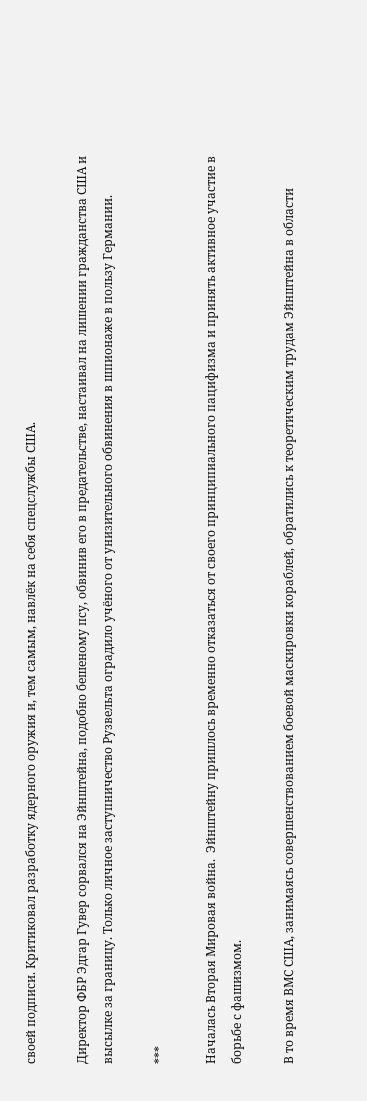своей подписи. Критиковал разработку ядерного оружия и, тем самым, навлёк на себя спецслужбы США.

Директор ФБР Эдгар Гувер сорвался на Эйнштейна, подобно бешеному псу, обвинив его в предательстве, настаивал на лишении гражданства США и высылке за границу. Только личное заступничество Рузвельта оградило учёного от унизительного обвинения в шпионаже в пользу Германии.

***

Началась Вторая Мировая война.  Эйнштейну пришлось временно отказаться от своего принципиального пацифизма и принять активное участие в борьбе с фашизмом.

В то время ВМС США, занимаясь совершенствованием боевой маскировки кораблей, обратились к теоретическим трудам Эйнштейна в области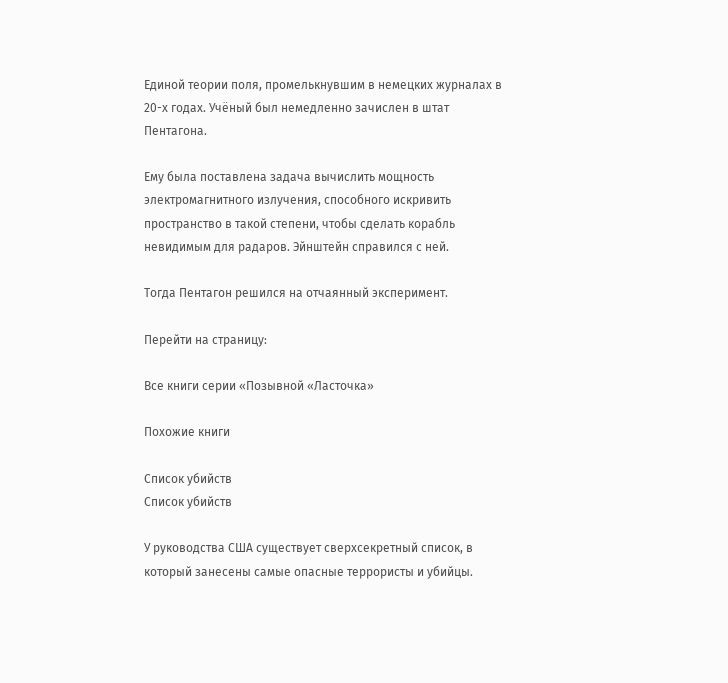Единой теории поля, промелькнувшим в немецких журналах в 20-х годах. Учёный был немедленно зачислен в штат Пентагона.

Ему была поставлена задача вычислить мощность электромагнитного излучения, способного искривить пространство в такой степени, чтобы сделать корабль невидимым для радаров. Эйнштейн справился с ней.

Тогда Пентагон решился на отчаянный эксперимент.

Перейти на страницу:

Все книги серии «Позывной «Ласточка»

Похожие книги

Список убийств
Список убийств

У руководства США существует сверхсекретный список, в который занесены самые опасные террористы и убийцы.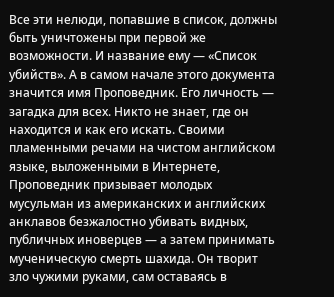Все эти нелюди, попавшие в список, должны быть уничтожены при первой же возможности. И название ему — «Список убийств». А в самом начале этого документа значится имя Проповедник. Его личность — загадка для всех. Никто не знает, где он находится и как его искать. Своими пламенными речами на чистом английском языке, выложенными в Интернете, Проповедник призывает молодых мусульман из американских и английских анклавов безжалостно убивать видных, публичных иноверцев — а затем принимать мученическую смерть шахида. Он творит зло чужими руками, сам оставаясь в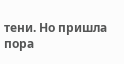тени. Но пришла пора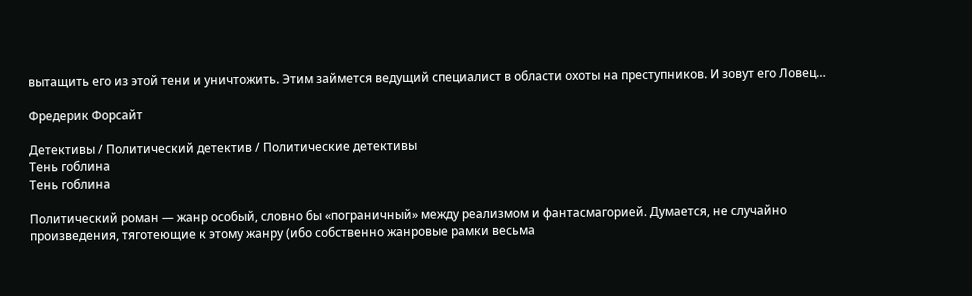вытащить его из этой тени и уничтожить. Этим займется ведущий специалист в области охоты на преступников. И зовут его Ловец…

Фредерик Форсайт

Детективы / Политический детектив / Политические детективы
Тень гоблина
Тень гоблина

Политический роман — жанр особый, словно бы «пограничный» между реализмом и фантасмагорией. Думается, не случайно произведения, тяготеющие к этому жанру (ибо собственно жанровые рамки весьма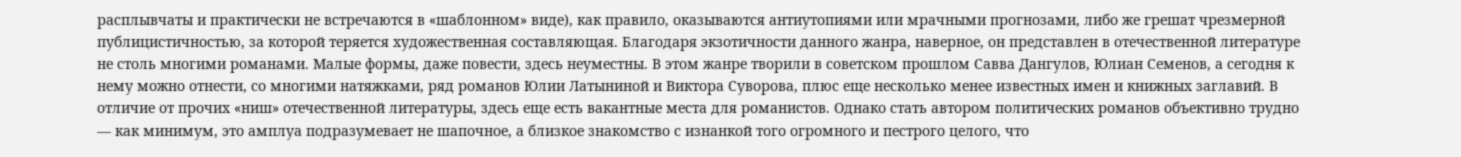расплывчаты и практически не встречаются в «шаблонном» виде), как правило, оказываются антиутопиями или мрачными прогнозами, либо же грешат чрезмерной публицистичностью, за которой теряется художественная составляющая. Благодаря экзотичности данного жанра, наверное, он представлен в отечественной литературе не столь многими романами. Малые формы, даже повести, здесь неуместны. В этом жанре творили в советском прошлом Савва Дангулов, Юлиан Семенов, а сегодня к нему можно отнести, со многими натяжками, ряд романов Юлии Латыниной и Виктора Суворова, плюс еще несколько менее известных имен и книжных заглавий. В отличие от прочих «ниш» отечественной литературы, здесь еще есть вакантные места для романистов. Однако стать автором политических романов объективно трудно — как минимум, это амплуа подразумевает не шапочное, а близкое знакомство с изнанкой того огромного и пестрого целого, что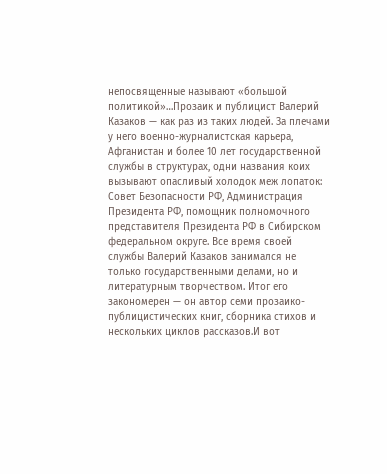непосвященные называют «большой политикой»…Прозаик и публицист Валерий Казаков — как раз из таких людей. За плечами у него военно-журналистская карьера, Афганистан и более 10 лет государственной службы в структурах, одни названия коих вызывают опасливый холодок меж лопаток: Совет Безопасности РФ, Администрация Президента РФ, помощник полномочного представителя Президента РФ в Сибирском федеральном округе. Все время своей службы Валерий Казаков занимался не только государственными делами, но и литературным творчеством. Итог его закономерен — он автор семи прозаико-публицистических книг, сборника стихов и нескольких циклов рассказов.И вот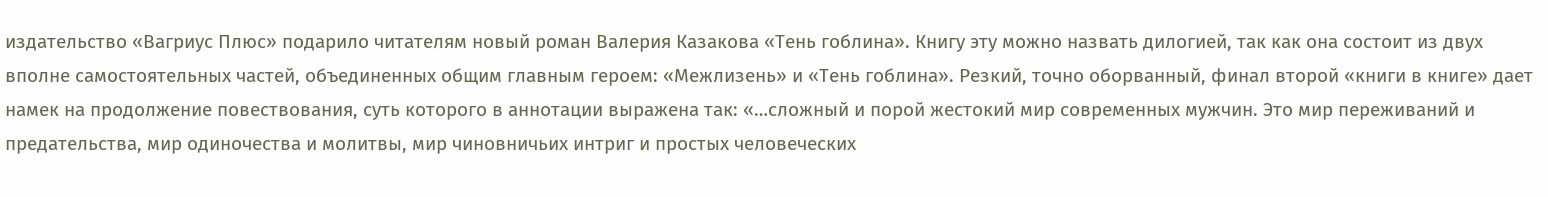издательство «Вагриус Плюс» подарило читателям новый роман Валерия Казакова «Тень гоблина». Книгу эту можно назвать дилогией, так как она состоит из двух вполне самостоятельных частей, объединенных общим главным героем: «Межлизень» и «Тень гоблина». Резкий, точно оборванный, финал второй «книги в книге» дает намек на продолжение повествования, суть которого в аннотации выражена так: «…сложный и порой жестокий мир современных мужчин. Это мир переживаний и предательства, мир одиночества и молитвы, мир чиновничьих интриг и простых человеческих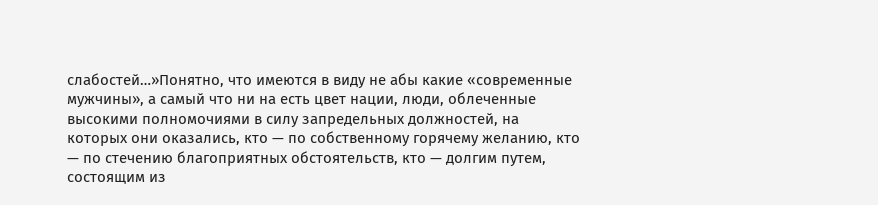слабостей…»Понятно, что имеются в виду не абы какие «современные мужчины», а самый что ни на есть цвет нации, люди, облеченные высокими полномочиями в силу запредельных должностей, на которых они оказались, кто — по собственному горячему желанию, кто — по стечению благоприятных обстоятельств, кто — долгим путем, состоящим из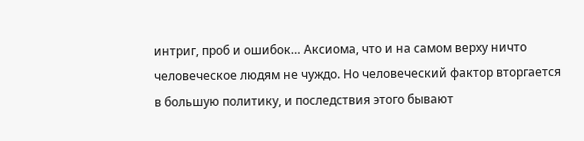интриг, проб и ошибок… Аксиома, что и на самом верху ничто человеческое людям не чуждо. Но человеческий фактор вторгается в большую политику, и последствия этого бывают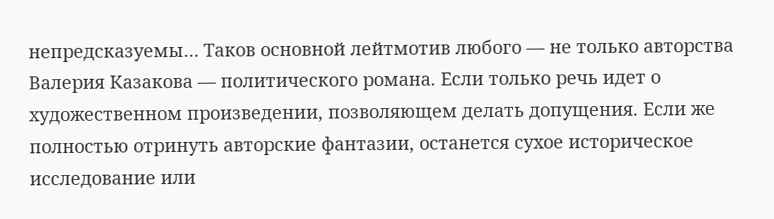непредсказуемы… Таков основной лейтмотив любого — не только авторства Валерия Казакова — политического романа. Если только речь идет о художественном произведении, позволяющем делать допущения. Если же полностью отринуть авторские фантазии, останется сухое историческое исследование или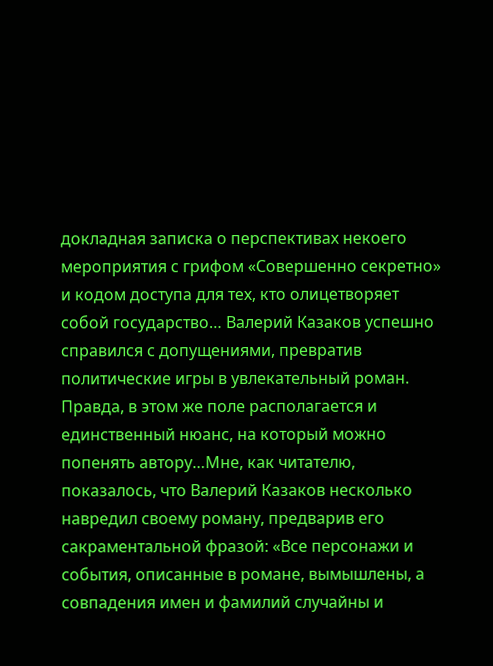докладная записка о перспективах некоего мероприятия с грифом «Совершенно секретно» и кодом доступа для тех, кто олицетворяет собой государство… Валерий Казаков успешно справился с допущениями, превратив политические игры в увлекательный роман. Правда, в этом же поле располагается и единственный нюанс, на который можно попенять автору…Мне, как читателю, показалось, что Валерий Казаков несколько навредил своему роману, предварив его сакраментальной фразой: «Все персонажи и события, описанные в романе, вымышлены, а совпадения имен и фамилий случайны и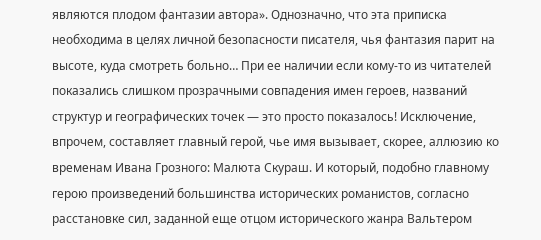являются плодом фантазии автора». Однозначно, что эта приписка необходима в целях личной безопасности писателя, чья фантазия парит на высоте, куда смотреть больно… При ее наличии если кому-то из читателей показались слишком прозрачными совпадения имен героев, названий структур и географических точек — это просто показалось! Исключение, впрочем, составляет главный герой, чье имя вызывает, скорее, аллюзию ко временам Ивана Грозного: Малюта Скураш. И который, подобно главному герою произведений большинства исторических романистов, согласно расстановке сил, заданной еще отцом исторического жанра Вальтером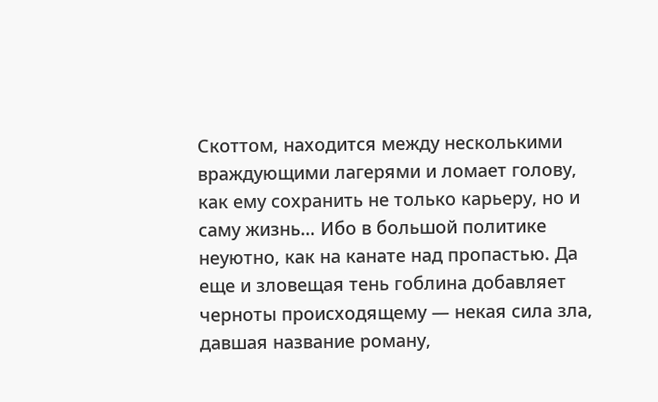Скоттом, находится между несколькими враждующими лагерями и ломает голову, как ему сохранить не только карьеру, но и саму жизнь… Ибо в большой политике неуютно, как на канате над пропастью. Да еще и зловещая тень гоблина добавляет черноты происходящему — некая сила зла, давшая название роману,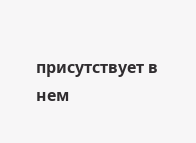присутствует в нем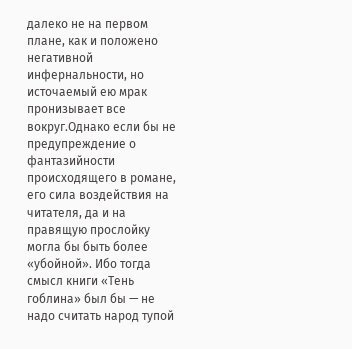далеко не на первом плане, как и положено негативной инфернальности, но источаемый ею мрак пронизывает все вокруг.Однако если бы не предупреждение о фантазийности происходящего в романе, его сила воздействия на читателя, да и на правящую прослойку могла бы быть более «убойной». Ибо тогда смысл книги «Тень гоблина» был бы — не надо считать народ тупой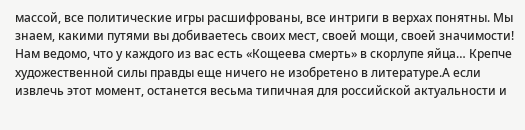массой, все политические игры расшифрованы, все интриги в верхах понятны. Мы знаем, какими путями вы добиваетесь своих мест, своей мощи, своей значимости! Нам ведомо, что у каждого из вас есть «Кощеева смерть» в скорлупе яйца… Крепче художественной силы правды еще ничего не изобретено в литературе.А если извлечь этот момент, останется весьма типичная для российской актуальности и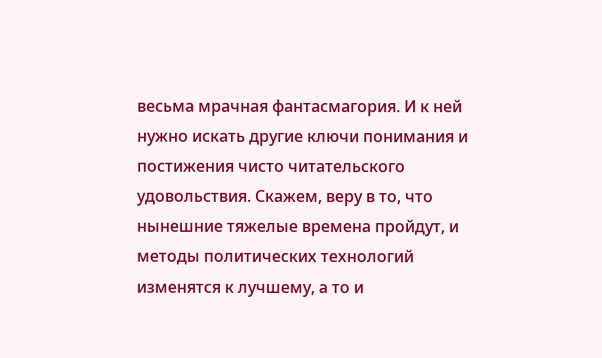весьма мрачная фантасмагория. И к ней нужно искать другие ключи понимания и постижения чисто читательского удовольствия. Скажем, веру в то, что нынешние тяжелые времена пройдут, и методы политических технологий изменятся к лучшему, а то и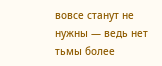вовсе станут не нужны — ведь нет тьмы более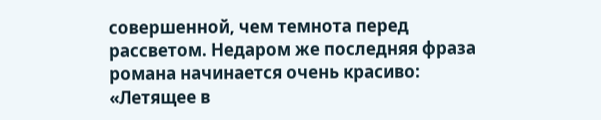совершенной, чем темнота перед рассветом. Недаром же последняя фраза романа начинается очень красиво: «Летящее в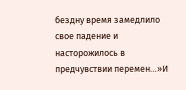бездну время замедлило свое падение и насторожилось в предчувствии перемен…»И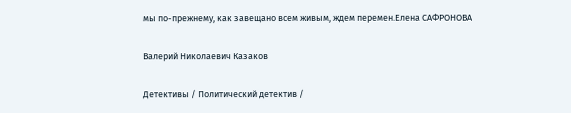мы по-прежнему, как завещано всем живым, ждем перемен.Елена САФРОНОВА

Валерий Николаевич Казаков

Детективы / Политический детектив /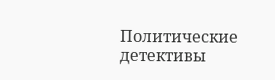Политические детективы